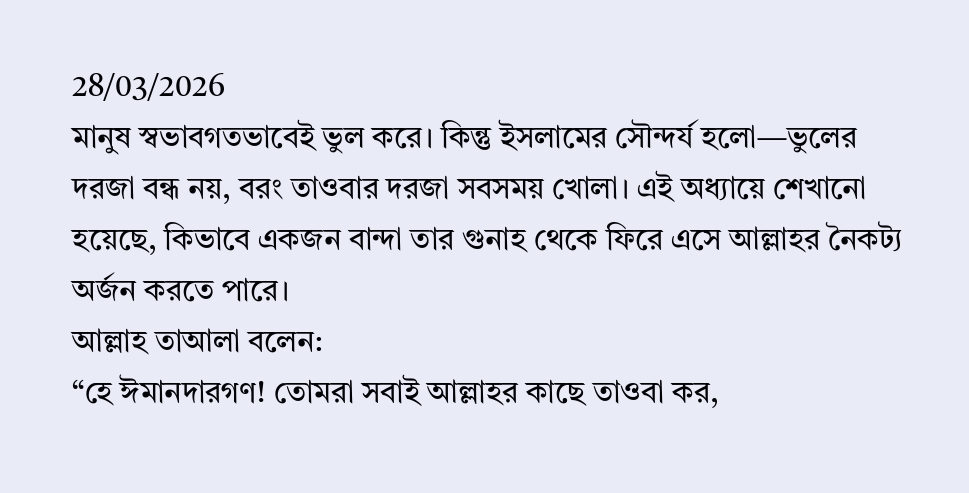28/03/2026
মানুষ স্বভাবগতভাবেই ভুল করে। কিন্তু ইসলামের সৌন্দর্য হলো—ভুলের দরজা বন্ধ নয়, বরং তাওবার দরজা সবসময় খোলা। এই অধ্যায়ে শেখানো হয়েছে, কিভাবে একজন বান্দা তার গুনাহ থেকে ফিরে এসে আল্লাহর নৈকট্য অর্জন করতে পারে।
আল্লাহ তাআলা বলেন:
“হে ঈমানদারগণ! তোমরা সবাই আল্লাহর কাছে তাওবা কর,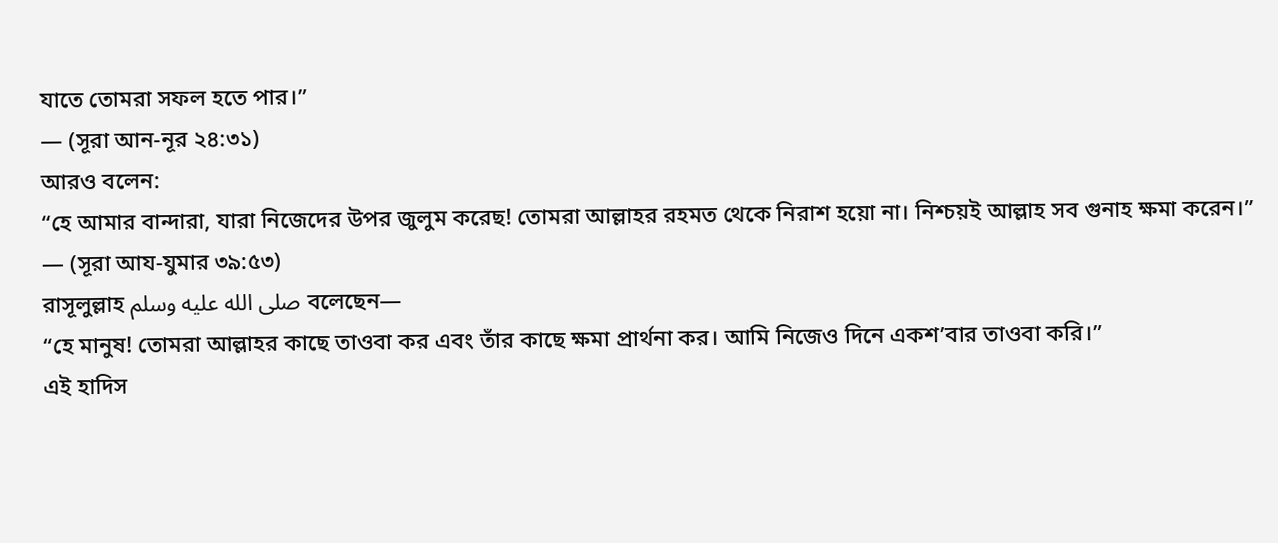যাতে তোমরা সফল হতে পার।”
— (সূরা আন-নূর ২৪:৩১)
আরও বলেন:
“হে আমার বান্দারা, যারা নিজেদের উপর জুলুম করেছ! তোমরা আল্লাহর রহমত থেকে নিরাশ হয়ো না। নিশ্চয়ই আল্লাহ সব গুনাহ ক্ষমা করেন।”
— (সূরা আয-যুমার ৩৯:৫৩)
রাসূলুল্লাহ صلى الله عليه وسلم বলেছেন—
“হে মানুষ! তোমরা আল্লাহর কাছে তাওবা কর এবং তাঁর কাছে ক্ষমা প্রার্থনা কর। আমি নিজেও দিনে একশ’বার তাওবা করি।”
এই হাদিস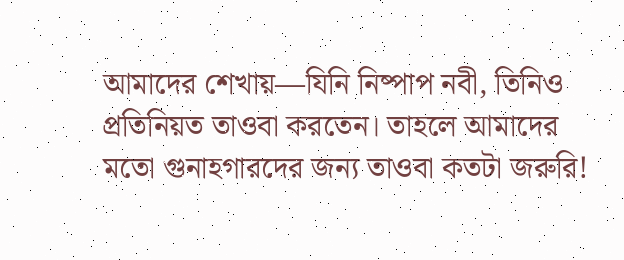আমাদের শেখায়—যিনি নিষ্পাপ নবী, তিনিও প্রতিনিয়ত তাওবা করতেন। তাহলে আমাদের মতো গুনাহগারদের জন্য তাওবা কতটা জরুরি!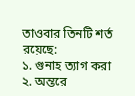তাওবার তিনটি শর্ত রয়েছে:
১. গুনাহ ত্যাগ করা
২. অন্তরে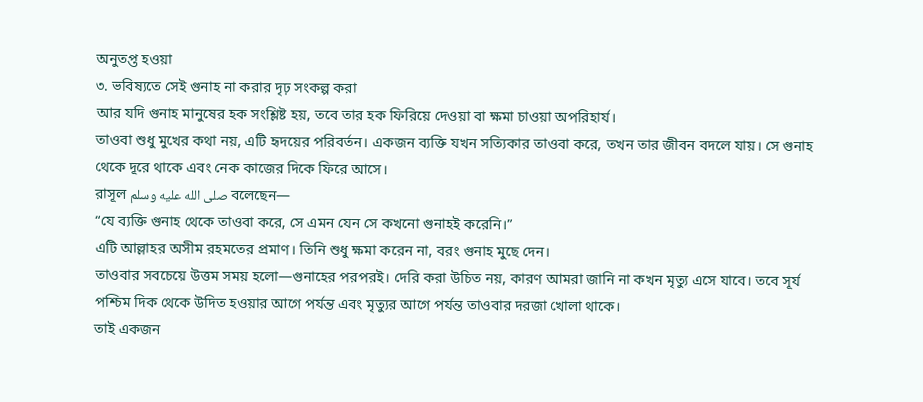অনুতপ্ত হওয়া
৩. ভবিষ্যতে সেই গুনাহ না করার দৃঢ় সংকল্প করা
আর যদি গুনাহ মানুষের হক সংশ্লিষ্ট হয়, তবে তার হক ফিরিয়ে দেওয়া বা ক্ষমা চাওয়া অপরিহার্য।
তাওবা শুধু মুখের কথা নয়, এটি হৃদয়ের পরিবর্তন। একজন ব্যক্তি যখন সত্যিকার তাওবা করে, তখন তার জীবন বদলে যায়। সে গুনাহ থেকে দূরে থাকে এবং নেক কাজের দিকে ফিরে আসে।
রাসূল صلى الله عليه وسلم বলেছেন—
“যে ব্যক্তি গুনাহ থেকে তাওবা করে, সে এমন যেন সে কখনো গুনাহই করেনি।”
এটি আল্লাহর অসীম রহমতের প্রমাণ। তিনি শুধু ক্ষমা করেন না, বরং গুনাহ মুছে দেন।
তাওবার সবচেয়ে উত্তম সময় হলো—গুনাহের পরপরই। দেরি করা উচিত নয়, কারণ আমরা জানি না কখন মৃত্যু এসে যাবে। তবে সূর্য পশ্চিম দিক থেকে উদিত হওয়ার আগে পর্যন্ত এবং মৃত্যুর আগে পর্যন্ত তাওবার দরজা খোলা থাকে।
তাই একজন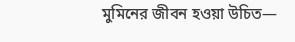মুমিনের জীবন হওয়া উচিত—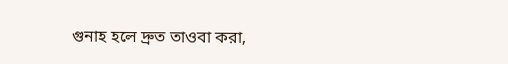গুনাহ হলে দ্রুত তাওবা করা,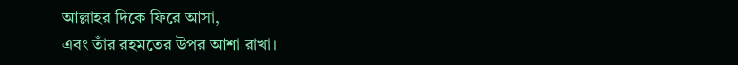আল্লাহর দিকে ফিরে আসা,
এবং তাঁর রহমতের উপর আশা রাখা।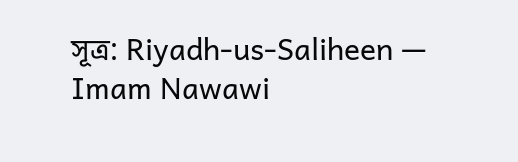সূত্র: Riyadh-us-Saliheen — Imam Nawawi